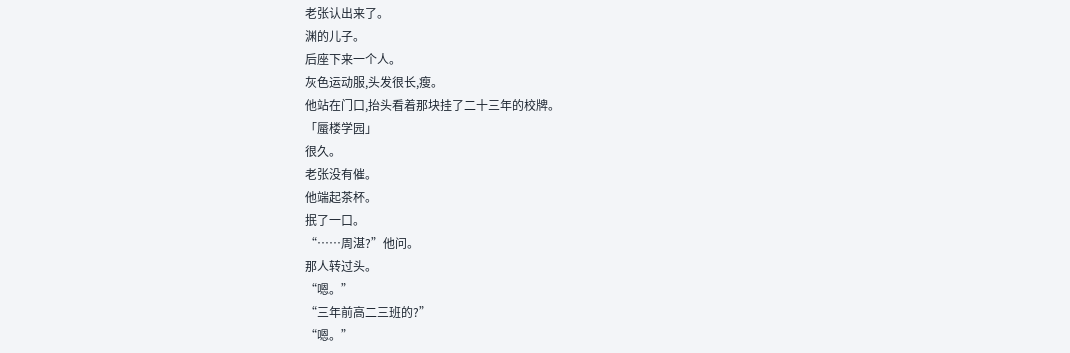老张认出来了。
渊的儿子。
后座下来一个人。
灰色运动服,头发很长,瘦。
他站在门口,抬头看着那块挂了二十三年的校牌。
「蜃楼学园」
很久。
老张没有催。
他端起茶杯。
抿了一口。
“……周湛?”他问。
那人转过头。
“嗯。”
“三年前高二三班的?”
“嗯。”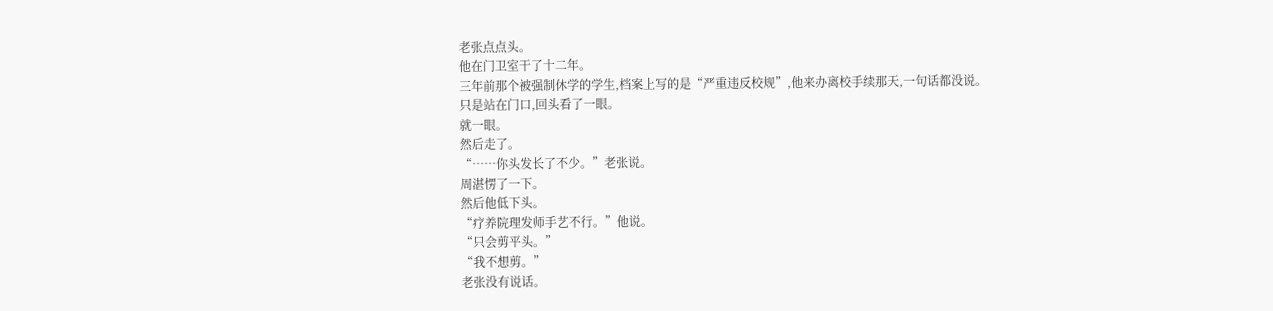老张点点头。
他在门卫室干了十二年。
三年前那个被强制休学的学生,档案上写的是“严重违反校规”,他来办离校手续那天,一句话都没说。
只是站在门口,回头看了一眼。
就一眼。
然后走了。
“……你头发长了不少。”老张说。
周湛愣了一下。
然后他低下头。
“疗养院理发师手艺不行。”他说。
“只会剪平头。”
“我不想剪。”
老张没有说话。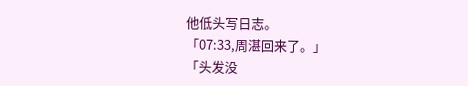他低头写日志。
「07:33,周湛回来了。」
「头发没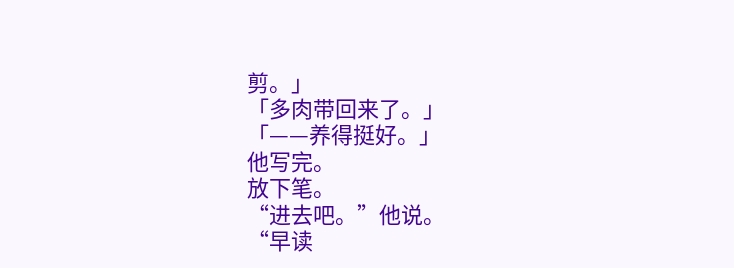剪。」
「多肉带回来了。」
「——养得挺好。」
他写完。
放下笔。
“进去吧。”他说。
“早读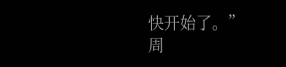快开始了。”
周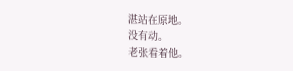湛站在原地。
没有动。
老张看着他。